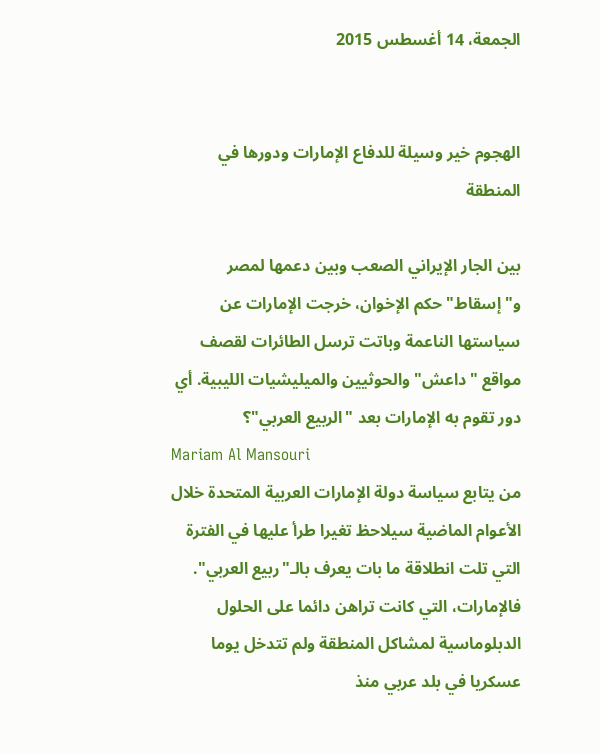الجمعة، 14 أغسطس 2015


الهجوم خير وسيلة للدفاع الإمارات ودورها في المنطقة

بين الجار الإيراني الصعب وبين دعمها لمصر و"إسقاط" حكم الإخوان، خرجت الإمارات عن سياستها الناعمة وباتت ترسل الطائرات لقصف مواقع "داعش" والحوثيين والميليشيات الليبية. أي دور تقوم به الإمارات بعد "الربيع العربي"؟
Mariam Al Mansouri
من يتابع سياسة دولة الإمارات العربية المتحدة خلال الأعوام الماضية سيلاحظ تغيرا طرأ عليها في الفترة التي تلت انطلاقة ما بات يعرف بالـ"ربيع العربي". فالإمارات، التي كانت تراهن دائما على الحلول الدبلوماسية لمشاكل المنطقة ولم تتدخل يوما عسكريا في بلد عربي منذ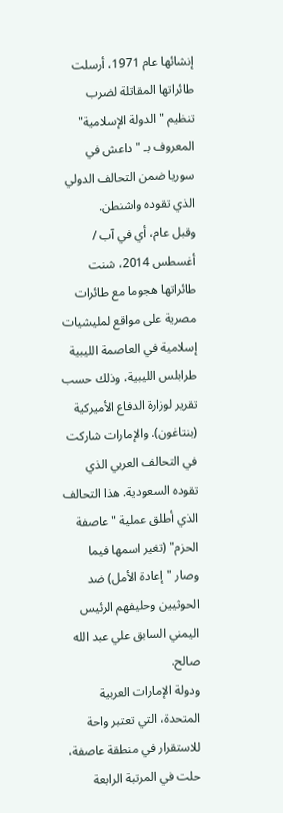إنشائها عام 1971، أرسلت طائراتها المقاتلة لضرب تنظيم "الدولة الإسلامية" المعروف بـ "داعش في سوريا ضمن التحالف الدولي الذي تقوده واشنطن.
وقبل عام، أي في آب / أغسطس 2014، شنت طائراتها هجوما مع طائرات مصرية على مواقع لمليشيات إسلامية في العاصمة الليبية طرابلس الليبية، وذلك حسب تقرير لوزارة الدفاع الأميركية (بنتاغون). والإمارات شاركت في التحالف العربي الذي تقوده السعودية. هذا التحالف الذي أطلق عملية "عاصفة الحزم" (تغير اسمها فيما وصار "إعادة الأمل) ضد الحوثيين وحليفهم الرئيس اليمني السابق علي عبد الله صالح.
ودولة الإمارات العربية المتحدة، التي تعتبر واحة للاستقرار في منطقة عاصفة، حلت في المرتبة الرابعة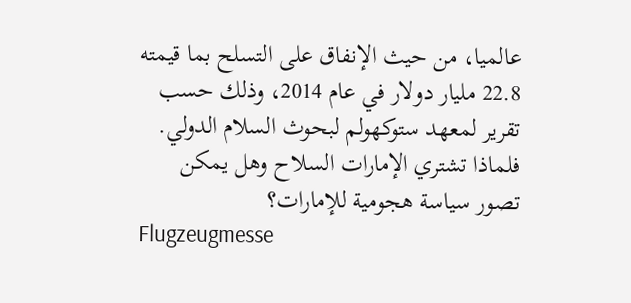عالميا، من حيث الإنفاق على التسلح بما قيمته 22.8 مليار دولار في عام 2014، وذلك حسب تقرير لمعهد ستوكهولم لبحوث السلام الدولي. فلماذا تشتري الإمارات السلاح وهل يمكن تصور سياسة هجومية للإمارات؟
Flugzeugmesse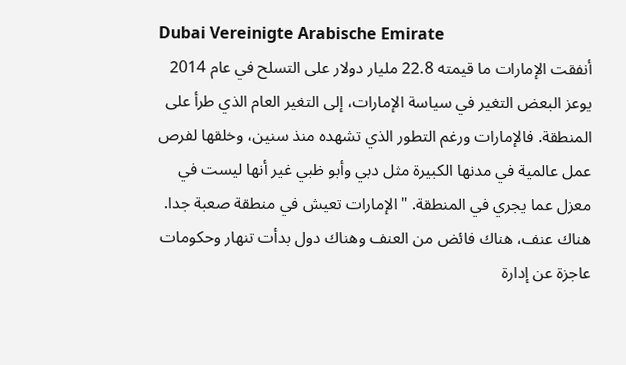Dubai Vereinigte Arabische Emirate
أنفقت الإمارات ما قيمته 22.8 مليار دولار على التسلح في عام 2014
يوعز البعض التغير في سياسة الإمارات، إلى التغير العام الذي طرأ على المنطقة. فالإمارات ورغم التطور الذي تشهده منذ سنين، وخلقها لفرص عمل عالمية في مدنها الكبيرة مثل دبي وأبو ظبي غير أنها ليست في معزل عما يجري في المنطقة. "الإمارات تعيش في منطقة صعبة جدا. هناك عنف، هناك فائض من العنف وهناك دول بدأت تنهار وحكومات عاجزة عن إدارة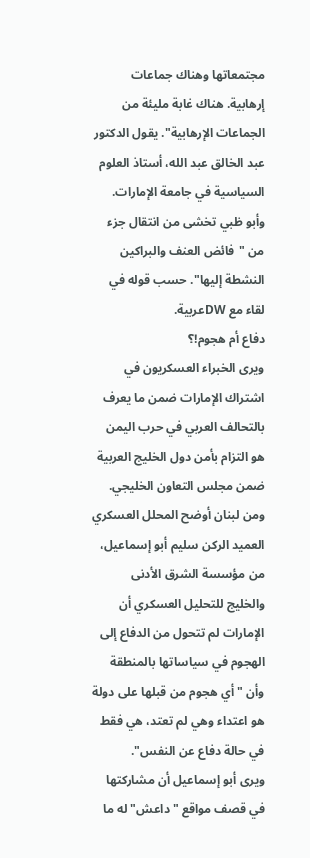مجتمعاتها وهناك جماعات إرهابية. هناك غابة مليئة من الجماعات الإرهابية". يقول الدكتور عبد الخالق عبد الله، أستاذ العلوم السياسية في جامعة الإمارات. وأبو ظبي تخشى من انتقال جزء من "فائض العنف والبراكين النشطة إليها". حسب قوله في لقاء مع DWعربية.
دفاع أم هجوم!؟
ويرى الخبراء العسكريون في اشتراك الإمارات ضمن ما يعرف بالتحالف العربي في حرب اليمن هو التزام بأمن دول الخليج العربية ضمن مجلس التعاون الخليجي. ومن لبنان أوضح المحلل العسكري العميد الركن سليم أبو إسماعيل، من مؤسسة الشرق الأدنى والخليج للتحليل العسكري أن الإمارات لم تتحول من الدفاع إلى الهجوم في سياساتها بالمنطقة وأن "أي هجوم من قبلها على دولة هو اعتداء وهي لم تعتد، هي فقط في حالة دفاع عن النفس".
ويرى أبو إسماعيل أن مشاركتها في قصف مواقع "داعش" له ما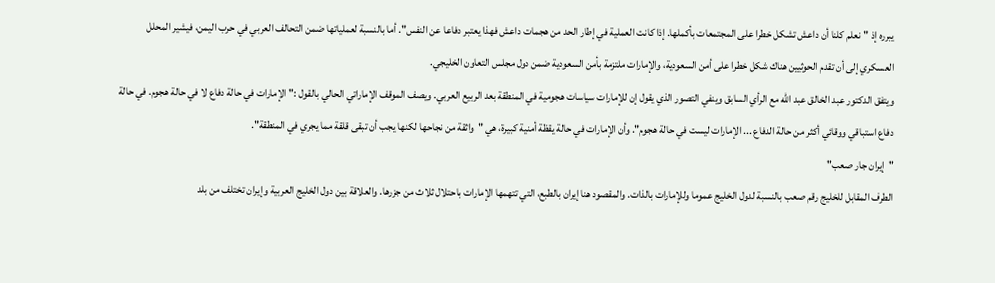يبرره إذ "نعلم كلنا أن داعش تشكل خطرا على المجتمعات بأكملها. إذا كانت العملية في إطار الحد من هجمات داعش فهذا يعتبر دفاعا عن النفس". أما بالنسبة لعملياتها ضمن التحالف العربي في حرب اليمن، فيشير المحلل العسكري إلى أن تقدم الحوثيين هناك شكل خطرا على أمن السعودية، والإمارات ملتزمة بأمن السعودية ضمن دول مجلس التعاون الخليجي.
ويتفق الدكتور عبد الخالق عبد الله مع الرأي السابق وينفي التصور الذي يقول إن للإمارات سياسات هجومية في المنطقة بعد الربيع العربي. ويصف الموقف الإماراتي الحالي بالقول :"الإمارات في حالة دفاع لا في حالة هجوم. في حالة دفاع استباقي ووقائي أكثر من حالة الدفاع ... الإمارات ليست في حالة هجوم". وأن الإمارات في حالة يقظة أمنية كبيرة، هي "واثقة من نجاحها لكنها يجب أن تبقى قلقة مما يجري في المنطقة".
"إيران جار صعب"
الطرف المقابل للخليج رقم صعب بالنسبة لدول الخليج عموما وللإمارات بالذات. والمقصود هنا إيران بالطبع، التي تتهمها الإمارات باحتلال ثلاث من جزرها. والعلاقة بين دول الخليج العربية وإيران تختلف من بلد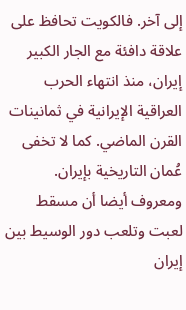إلى آخر. فالكويت تحافظ على علاقة دافئة مع الجار الكبير إيران، منذ انتهاء الحرب العراقية الإيرانية في ثمانينات القرن الماضي. كما لا تخفى عُمان التاريخية بإيران. ومعروف أيضا أن مسقط لعبت وتلعب دور الوسيط بين إيران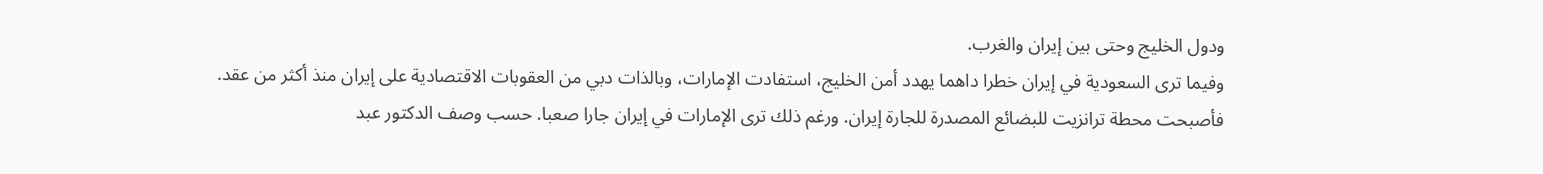ودول الخليج وحتى بين إيران والغرب.
وفيما ترى السعودية في إيران خطرا داهما يهدد أمن الخليج، استفادت الإمارات، وبالذات دبي من العقوبات الاقتصادية على إيران منذ أكثر من عقد. فأصبحت محطة ترانزيت للبضائع المصدرة للجارة إيران. ورغم ذلك ترى الإمارات في إيران جارا صعبا. حسب وصف الدكتور عبد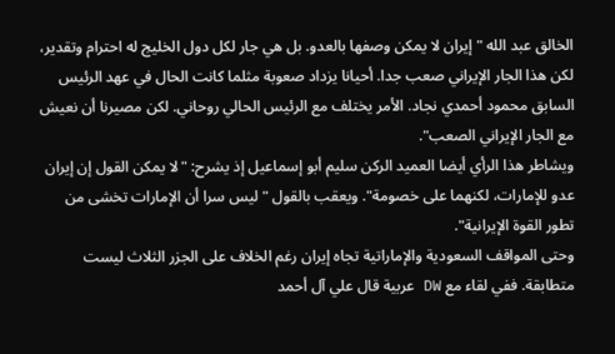الخالق عبد الله "إيران لا يمكن وصفها بالعدو. بل هي جار لكل دول الخليج له احترام وتقدير، لكن هذا الجار الإيراني صعب جدا. أحيانا يزداد صعوبة مثلما كانت الحال في عهد الرئيس السابق محمود أحمدي نجاد. الأمر يختلف مع الرئيس الحالي روحاني. لكن مصيرنا أن نعيش مع الجار الإيراني الصعب".
ويشاطر هذا الرأي أيضا العميد الركن سليم أبو إسماعيل إذ يشرح: "لا يمكن القول إن إيران عدو للإمارات، لكنهما على خصومة". ويعقب بالقول " ليس سرا أن الإمارات تخشى من تطور القوة الإيرانية".
وحتى المواقف السعودية والإماراتية تجاه إيران رغم الخلاف على الجزر الثلاث ليست متطابقة. ففي لقاء مع DW عربية قال علي آل أحمد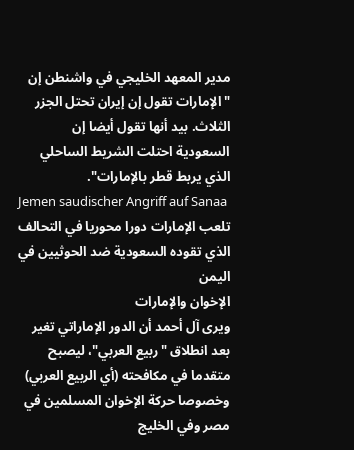مدير المعهد الخليجي في واشنطن إن "الإمارات تقول إن إيران تحتل الجزر الثلاث. بيد أنها تقول أيضا إن السعودية احتلت الشريط الساحلي الذي يربط قطر بالإمارات".
Jemen saudischer Angriff auf Sanaa
تلعب الإمارات دورا محوريا في التحالف الذي تقوده السعودية ضد الحوثيين في اليمن
الإخوان والإمارات
ويرى آل أحمد أن الدور الإماراتي تغير بعد انطلاق "ربيع العربي"، ليصبح متقدما في مكافحته (أي الربيع العربي) وخصوصا حركة الإخوان المسلمين في مصر وفي الخليج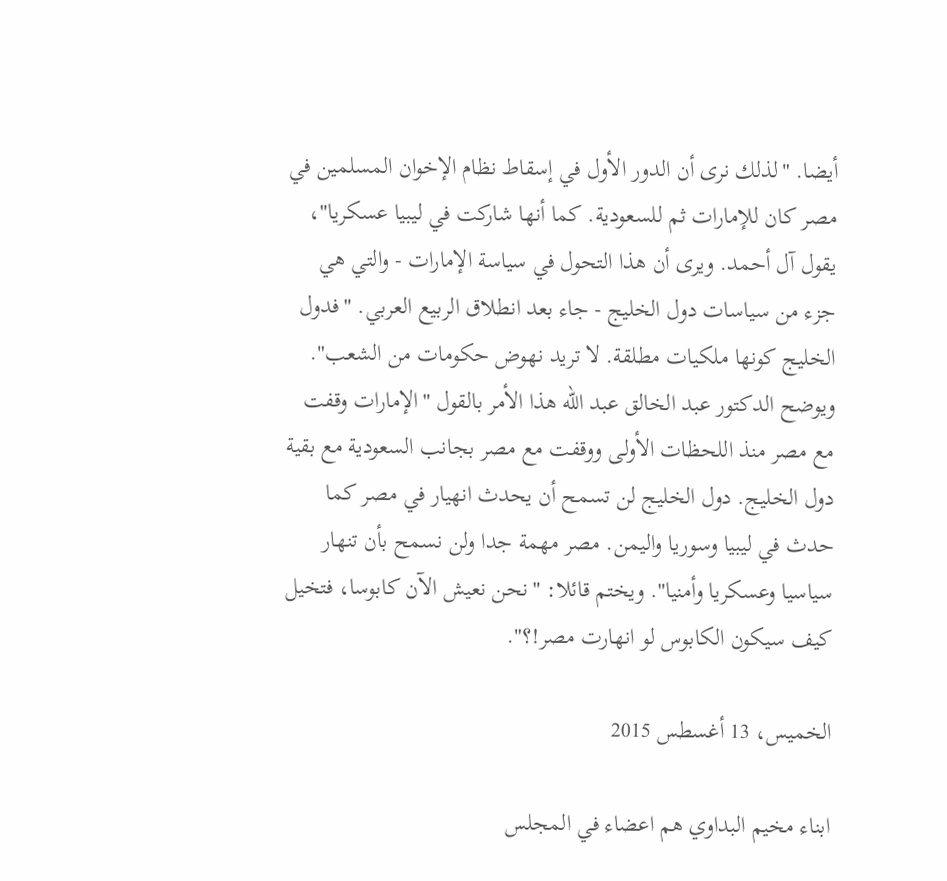أيضا. "لذلك نرى أن الدور الأول في إسقاط نظام الإخوان المسلمين في مصر كان للإمارات ثم للسعودية. كما أنها شاركت في ليبيا عسكريا"، يقول آل أحمد. ويرى أن هذا التحول في سياسة الإمارات - والتي هي جزء من سياسات دول الخليج - جاء بعد انطلاق الربيع العربي. "فدول الخليج كونها ملكيات مطلقة. لا تريد نهوض حكومات من الشعب".
ويوضح الدكتور عبد الخالق عبد الله هذا الأمر بالقول "الإمارات وقفت مع مصر منذ اللحظات الأولى ووقفت مع مصر بجانب السعودية مع بقية دول الخليج. دول الخليج لن تسمح أن يحدث انهيار في مصر كما حدث في ليبيا وسوريا واليمن. مصر مهمة جدا ولن نسمح بأن تنهار سياسيا وعسكريا وأمنيا". ويختم قائلا: "نحن نعيش الآن كابوسا، فتخيل كيف سيكون الكابوس لو انهارت مصر!؟".

الخميس، 13 أغسطس 2015

ابناء مخيم البداوي هم اعضاء في المجلس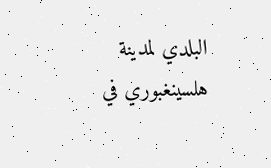البلدي لمدينة هلسينغبوري في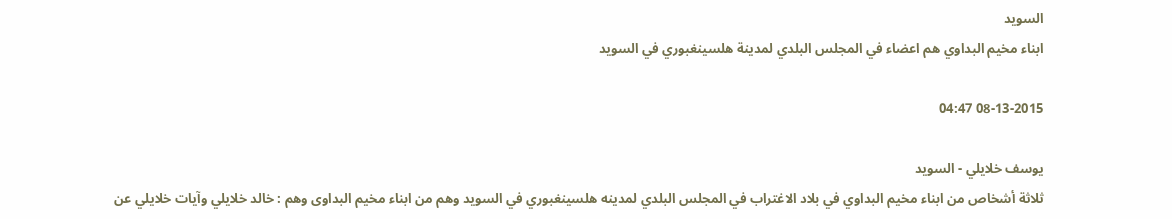السويد
ابناء مخيم البداوي هم اعضاء في المجلس البلدي لمدينة هلسينغبوري في السويد

08-13-2015 04:47

يوسف خلايلي - السويد
ثلاثة أشخاص من ابناء مخيم البداوي في بلاد الاغتراب في المجلس البلدي لمدينه هلسينغبوري في السويد وهم من ابناء مخيم البداوى وهم : خالد خلايلي وآيات خلايلي عن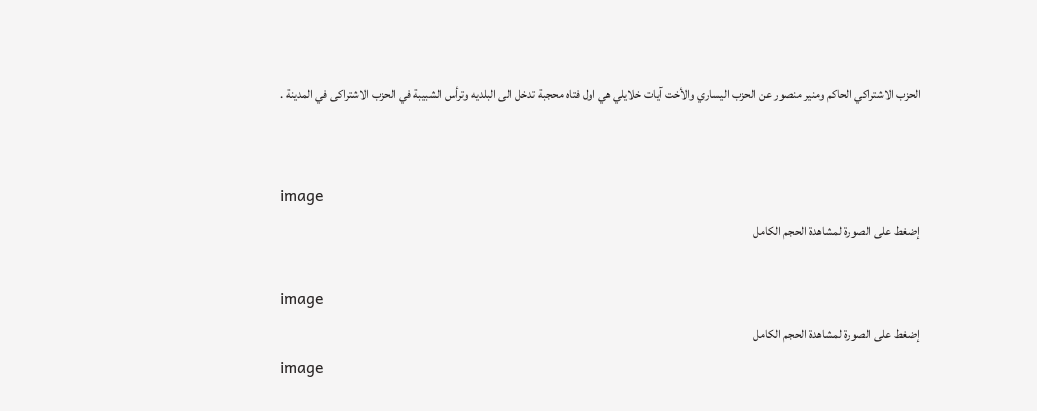الحزب الاشتراكي الحاكم ومنير منصور عن الحزب اليساري والأخت آيات خلايلي هي اول فتاه محجبة تدخل الى البلديه وترأس الشبيبة في الحزب الاشتراكى في المدينة .


image
إضغط على الصورة لمشاهدة الحجم الكامل

image
إضغط على الصورة لمشاهدة الحجم الكامل
image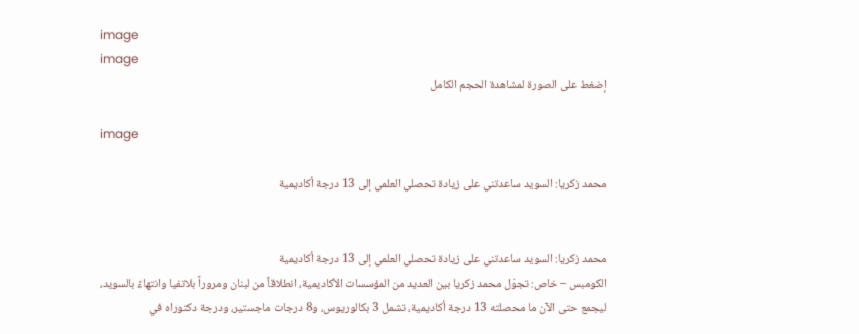image
image
إضغط على الصورة لمشاهدة الحجم الكامل

image

محمد زكريا: السويد ساعدتني على زيادة تحصلي العلمي إلى 13 درجة أكاديمية


محمد زكريا: السويد ساعدتني على زيادة تحصلي العلمي إلى 13 درجة أكاديمية
الكومبس – خاص: تجوّل محمد زكريا بين العديد من المؤسسات الأكاديمية، انطلاقاً من لبنان ومروراً بلاتفيا وانتهاءً بالسويد، ليجمع حتى الآن ما محصلته 13 درجة أكاديمية، تشمل 3 بكالوريوس، و8 درجات ماجستير، ودرجة دكتوراه في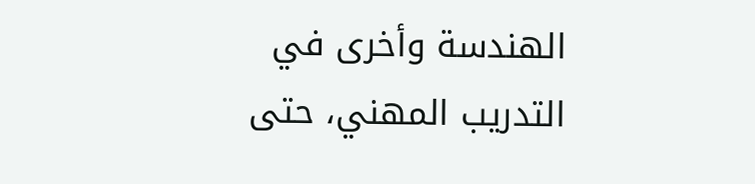الهندسة وأخرى في التدريب المهني، حتى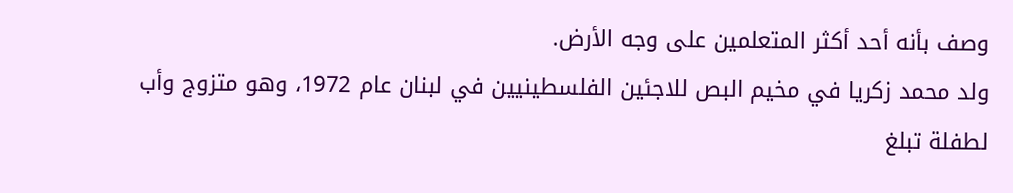وصف بأنه أحد أكثر المتعلمين على وجه الأرض.
ولد محمد زكريا في مخيم البص للاجئين الفلسطينيين في لبنان عام 1972، وهو متزوج وأب لطفلة تبلغ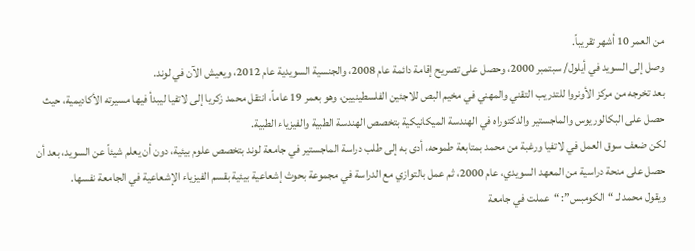من العمر 10 أشهر تقريباً.
وصل إلى السويد في أيلول/ سبتمبر 2000، وحصل على تصريح إقامة دائمة عام 2008، والجنسية السويدية عام 2012، ويعيش الآن في لوند.
بعد تخرجه من مركز الأونروا للتدريب التقني والمهني في مخيم البص للاجئين الفلسطينيين، وهو بعمر 19 عاماً، انتقل محمد زكريا إلى لاتفيا ليبدأ فيها مسيرته الأكاديمية، حيث حصل على البكالوريوس والماجستير والدكتوراه في الهندسة الميكانيكية بتخصص الهندسة الطبية والفيزياء الطبية.
لكن ضعف سوق العمل في لاتفيا ورغبة من محمد بمتابعة طموحه، أدى به إلى طلب دراسة الماجستير في جامعة لوند بتخصص علوم بيئية، دون أن يعلم شيئاً عن السويد، بعد أن حصل على منحة دراسية من المعهد السويدي، عام 2000، ثم عمل بالتوازي مع الدراسة في مجموعة بحوث إشعاعية بيئية بقسم الفيزياء الإشعاعية في الجامعة نفسها.
ويقول محمد لـ “الكومبس”: “عملت في جامعة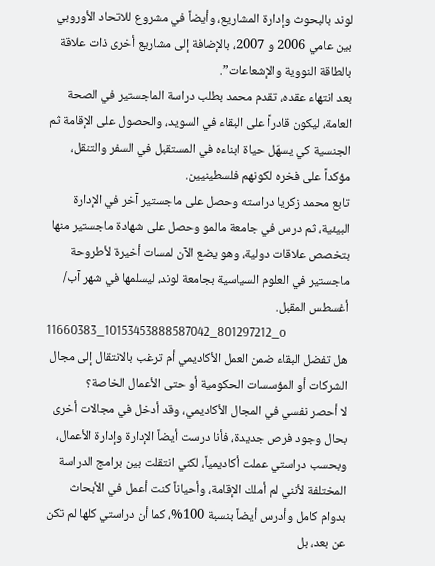لوند بالبحوث وإدارة المشاريع، وأيضاً في مشروع للاتحاد الأوروبي بين عامي 2006 و 2007، بالإضافة إلى مشاريع أخرى ذات علاقة بالطاقة النووية والإشعاعات”.
بعد انتهاء عقده، تقدم محمد بطلب دراسة الماجستير في الصحة العامة، ليكون قادراً على البقاء في السويد، والحصول على الإقامة ثم الجنسية كي يسهّل حياة ابناءه في المستقبل في السفر والتنقل، مؤكداً على فخره لكونهم فلسطينيين.
تابع محمد زكريا دراسته وحصل على ماجستير آخر في الإدارة البيئية، ثم درس في جامعة مالمو وحصل على شهادة ماجستير منها بتخصص علاقات دولية، وهو يضع الآن لمسات أخيرة لأطروحة ماجستير في العلوم السياسية بجامعة لوند، ليسلمها في شهر آب/ أغسطس المقبل.
11660383_10153453888587042_801297212_o
هل تفضل البقاء ضمن العمل الأكاديمي أم ترغب بالانتقال إلى مجال الشركات أو المؤسسات الحكومية أو حتى الأعمال الخاصة؟
لا أحصر نفسي في المجال الأكاديمي، وقد أدخل في مجالات أخرى بحال وجود فرص جديدة، فأنا درست أيضاً الإدارة وإدارة الأعمال، وبحسب دراستي عملت أكاديمياً، لكني انتقلت بين برامج الدراسة المختلفة لأنني لم أملك الإقامة، وأحياناً كنت أعمل في الأبحاث بدوام كامل وأدرس أيضاً بنسبة 100%، كما أن دراستي كلها لم تكن عن بعد، بل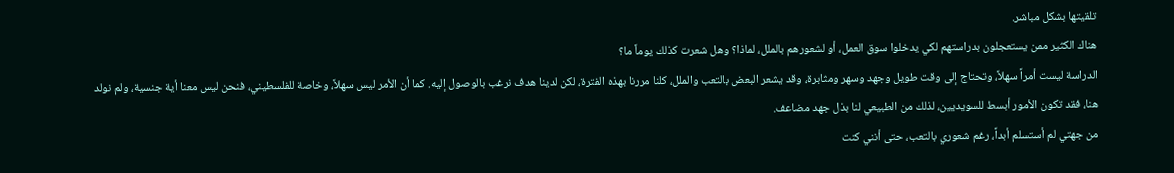تلقيتها بشكل مباشر.
هناك الكثير ممن يستعجلون بدراستهم لكي يدخلوا سوق العمل، أو لشعورهم بالملل، لماذا؟ وهل شعرت كذلك يوماً ما؟
الدراسة ليست أمراً سهلاً، وتحتاج إلى وقت طويل وجهد وسهر ومثابرة، وقد يشعر البعض بالتعب والملل، كلنا مررنا بهذه الفترة، لكن لدينا هدف نرغب بالوصول إليه. كما أن الأمر ليس سهلاً، وخاصة للفلسطيني، فنحن ليس معنا أية جنسية، ولم نولد هنا، فقد تكون الأمور أبسط للسويديين، لذلك من الطبيعي لنا بذل جهد مضاعف.
من جهتي لم أستسلم أبداً، رغم شعوري بالتعب، حتى أنني كنت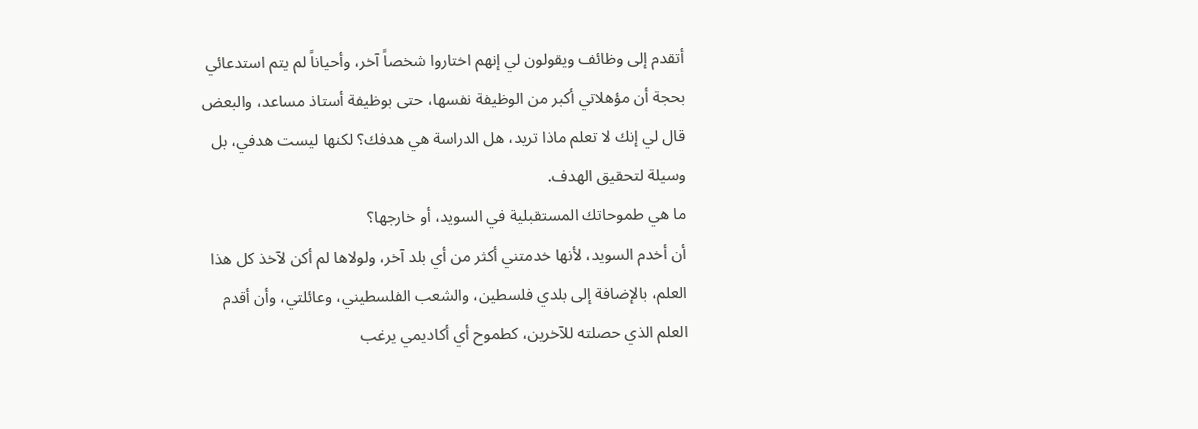أتقدم إلى وظائف ويقولون لي إنهم اختاروا شخصاً آخر، وأحياناً لم يتم استدعائي بحجة أن مؤهلاتي أكبر من الوظيفة نفسها، حتى بوظيفة أستاذ مساعد، والبعض قال لي إنك لا تعلم ماذا تريد، هل الدراسة هي هدفك؟ لكنها ليست هدفي، بل وسيلة لتحقيق الهدف.
ما هي طموحاتك المستقبلية في السويد، أو خارجها؟
أن أخدم السويد، لأنها خدمتني أكثر من أي بلد آخر، ولولاها لم أكن لآخذ كل هذا العلم، بالإضافة إلى بلدي فلسطين، والشعب الفلسطيني، وعائلتي، وأن أقدم العلم الذي حصلته للآخرين، كطموح أي أكاديمي يرغب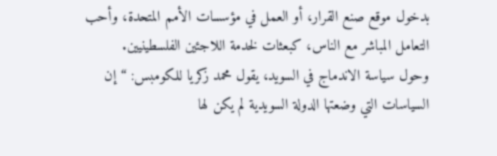بدخول موقع صنع القرار، أو العمل في مؤسسات الأمم المتحدة، وأحب التعامل المباشر مع الناس، كبعثات لخدمة اللاجئين الفلسطينيين.
وحول سياسة الاندماج في السويد، يقول محمد زكريا للكومبس: “إن السياسات التي وضعتها الدولة السويدية لم يكن لها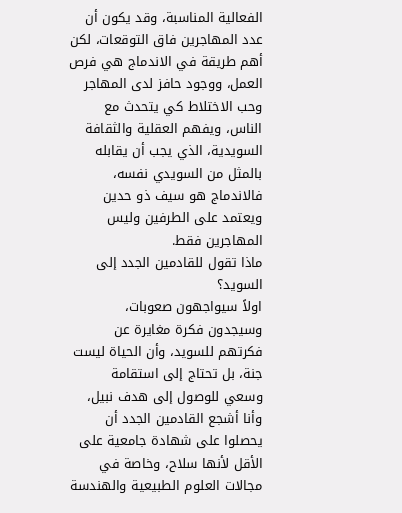الفعالية المناسبة، وقد يكون أن عدد المهاجرين فاق التوقعات، لكن أهم طريقة في الاندماج هي فرص العمل، ووجود حافز لدى المهاجر وحب الاختلاط كي يتحدث مع الناس، ويفهم العقلية والثقافة السويدية، الذي يجب أن يقابله بالمثل من السويدي نفسه، فالاندماج هو سيف ذو حدين ويعتمد على الطرفين وليس المهاجرين فقط.
ماذا تقول للقادمين الجدد إلى السويد؟
اولاً سيواجهون صعوبات، وسيجدون فكرة مغايرة عن فكرتهم للسويد، وأن الحياة ليست جنة، بل تحتاج إلى استقامة وسعي للوصول إلى هدف نبيل، وأنا أشجع القادمين الجدد أن يحصلوا على شهادة جامعية على الأقل لأنها سلاح، وخاصة في مجالات العلوم الطبيعية والهندسة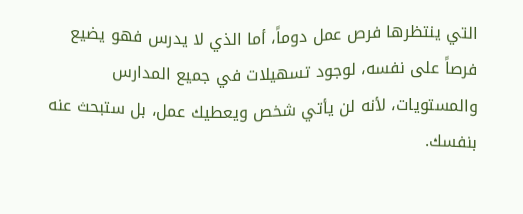التي ينتظرها فرص عمل دوماً، أما الذي لا يدرس فهو يضيع فرصاً على نفسه، لوجود تسهيلات في جميع المدارس والمستويات، لأنه لن يأتي شخص ويعطيك عمل، بل ستبحث عنه بنفسك.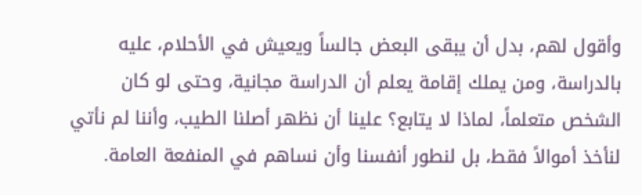وأقول لهم، بدل أن يبقى البعض جالساً ويعيش في الأحلام، عليه بالدراسة، ومن يملك إقامة يعلم أن الدراسة مجانية، وحتى لو كان الشخص متعلماً، لماذا لا يتابع؟ علينا أن نظهر أصلنا الطيب، وأننا لم نأتي لنأخذ أموالاً فقط، بل لنطور أنفسنا وأن نساهم في المنفعة العامة.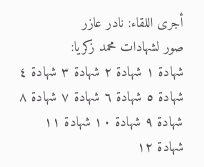أجرى اللقاء: نادر عازر
صور لشهادات محمد زكريا:
شهادة ١ شهادة ٢ شهادة ٣ شهادة ٤ شهادة ٥ شهادة ٦ شهادة ٧ شهادة ٨ شهادة ٩ شهادة ١٠ شهادة ١١ شهادة ١٢